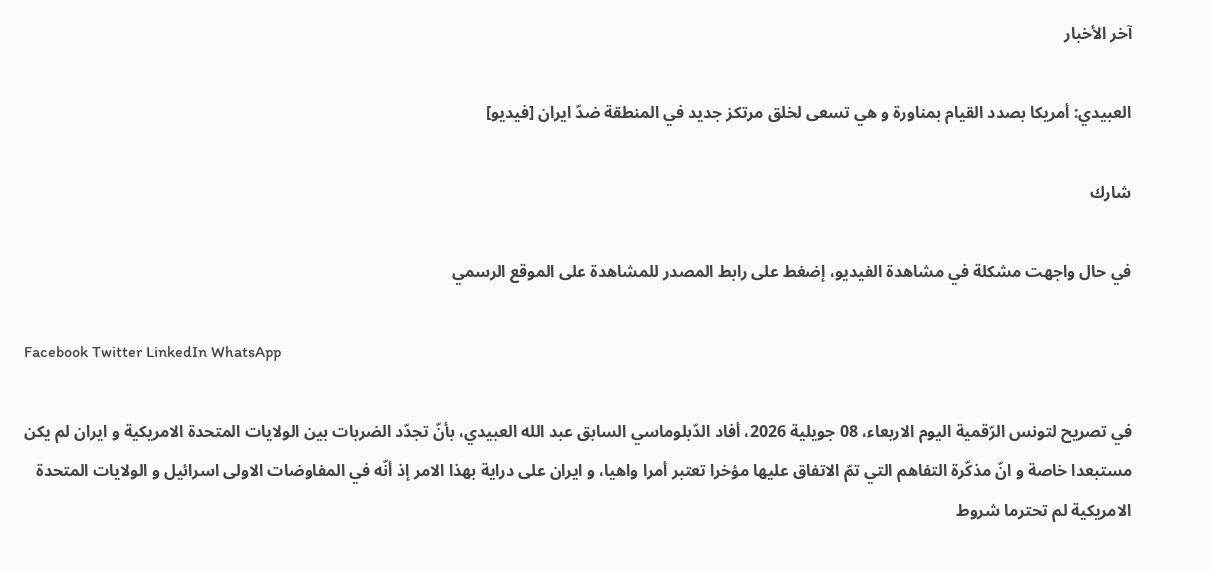آخر الأخبار

العبيدي: أمريكا بصدد القيام بمناورة و هي تسعى لخلق مرتكز جديد في المنطقة ضدّ ايران [فيديو]

شارك

في حال واجهت مشكلة في مشاهدة الفيديو، إضغط على رابط المصدر للمشاهدة على الموقع الرسمي

Facebook Twitter LinkedIn WhatsApp

في تصريح لتونس الرّقمية اليوم الاربعاء، 08 جويلية 2026، أفاد الدّبلوماسي السابق عبد الله العبيدي، بأنّ تجدّد الضربات بين الولايات المتحدة الامريكية و ايران لم يكن مستبعدا خاصة و انّ مذكّرة التفاهم التي تمّ الاتفاق عليها مؤخرا تعتبر أمرا واهيا، و ايران على دراية بهذا الامر إذ أنّه في المفاوضات الاولى اسرائيل و الولايات المتحدة الامريكية لم تحترما شروط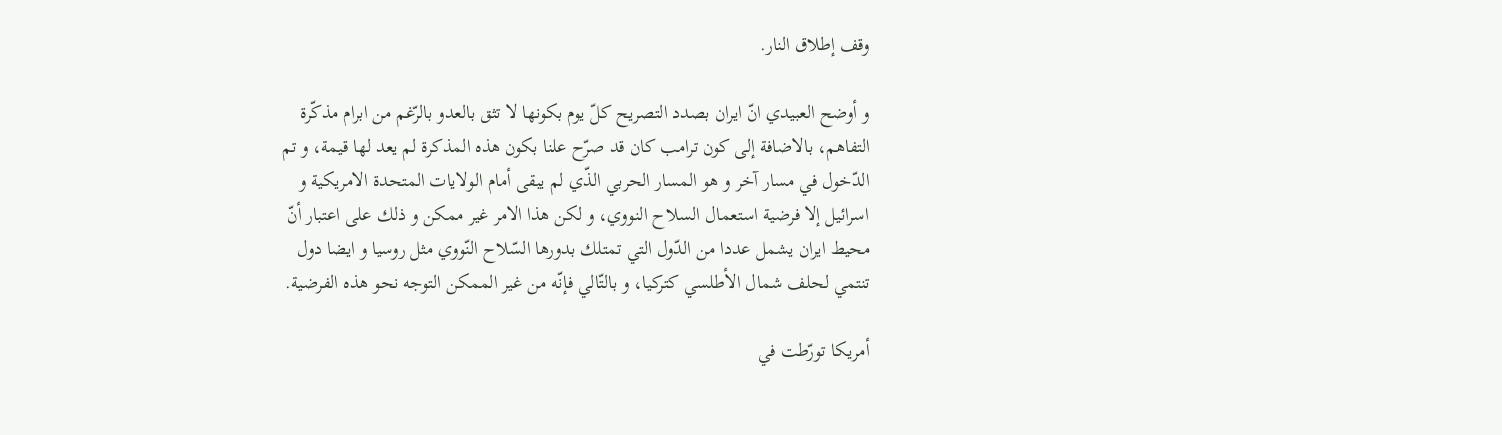وقف إطلاق النار.

و أوضح العبيدي انّ ايران بصدد التصريح كلّ يوم بكونها لا تثق بالعدو بالرّغم من ابرام مذكّرة التفاهم، بالاضافة إلى كون ترامب كان قد صرّح علنا بكون هذه المذكرة لم يعد لها قيمة، و تم الدّخول في مسار آخر و هو المسار الحربي الذّي لم يبقى أمام الولايات المتحدة الامريكية و اسرائيل إلا فرضية استعمال السلاح النووي، و لكن هذا الامر غير ممكن و ذلك على اعتبار أنّ محيط ايران يشمل عددا من الدّول التي تمتلك بدورها السّلاح النّووي مثل روسيا و ايضا دول تنتمي لحلف شمال الأطلسي كتركيا، و بالتّالي فإنّه من غير الممكن التوجه نحو هذه الفرضية.

أمريكا تورّطت في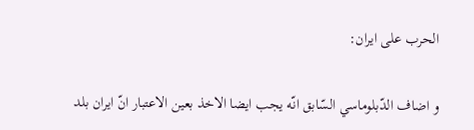الحرب على ايران:

و اضاف الدّبلوماسي السّابق انّه يجب ايضا الاخذ بعين الاعتبار انّ ايران بلد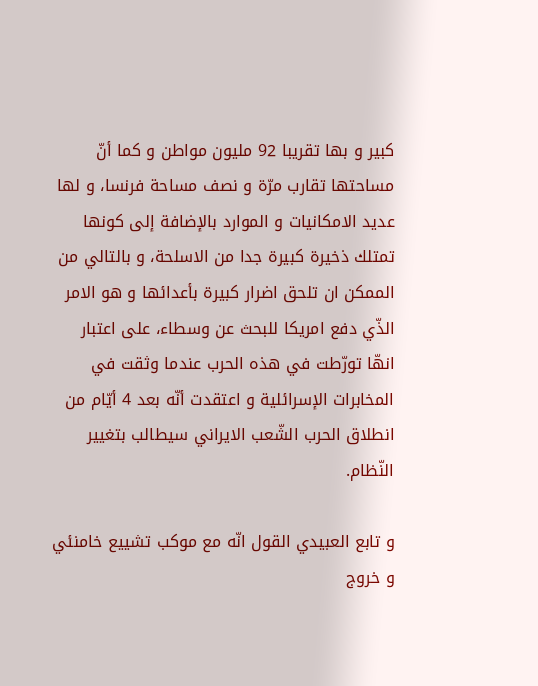كبير و بها تقريبا 92 مليون مواطن و كما أنّ مساحتها تقارب مرّة و نصف مساحة فرنسا، و لها عديد الامكانيات و الموارد بالإضافة إلى كونها تمتلك ذخيرة كبيرة جدا من الاسلحة، و بالتالي من الممكن ان تلحق اضرار كبيرة بأعدائها و هو الامر الذّي دفع امريكا للبحث عن وسطاء، على اعتبار انهّا تورّطت في هذه الحرب عندما وثقت في المخابرات الإسرائلية و اعتقدت أنّه بعد 4 أيّام من انطلاق الحرب الشّعب الايراني سيطالب بتغيير النّظام.

و تابع العبيدي القول انّه مع موكب تشييع خامنئي و خروج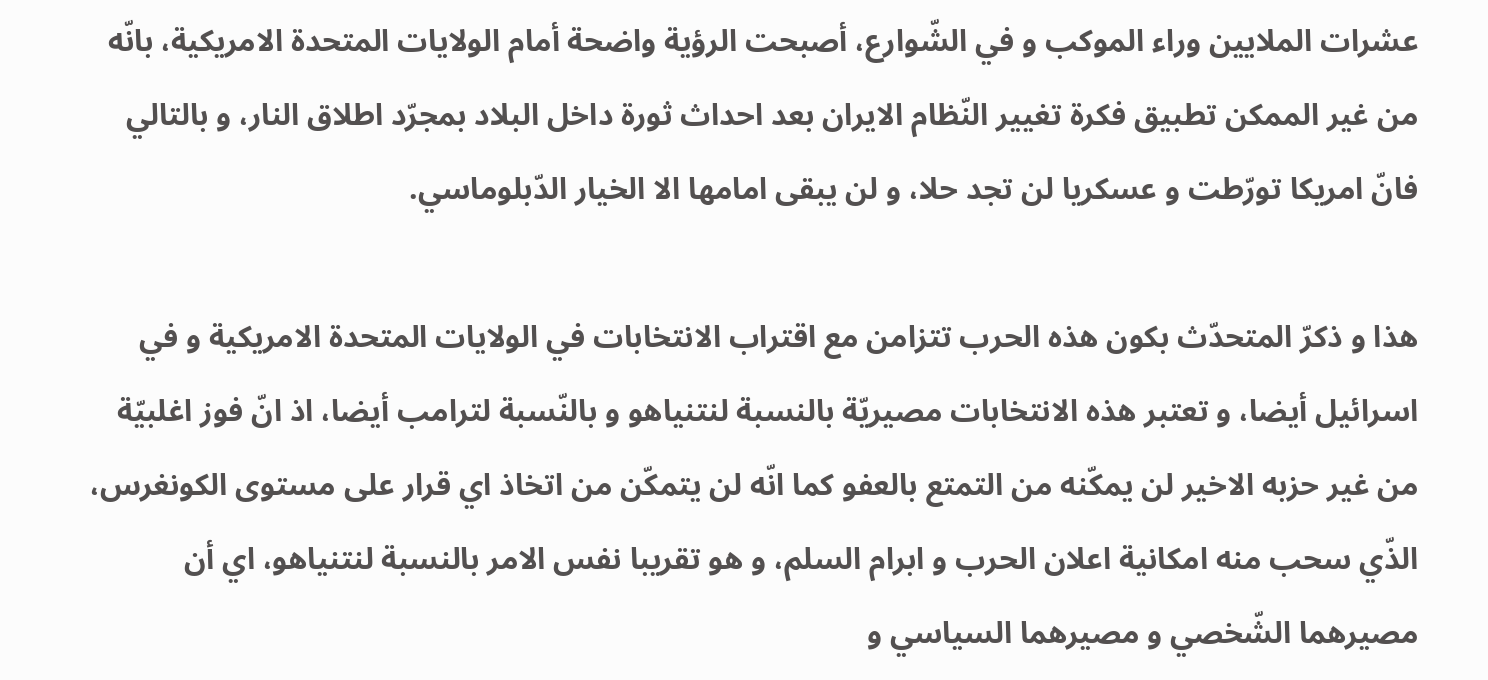عشرات الملايين وراء الموكب و في الشّوارع، أصبحت الرؤية واضحة أمام الولايات المتحدة الامريكية، بانّه من غير الممكن تطبيق فكرة تغيير النّظام الايران بعد احداث ثورة داخل البلاد بمجرّد اطلاق النار، و بالتالي فانّ امريكا تورّطت و عسكريا لن تجد حلا، و لن يبقى امامها الا الخيار الدّبلوماسي.

هذا و ذكرّ المتحدّث بكون هذه الحرب تتزامن مع اقتراب الانتخابات في الولايات المتحدة الامريكية و في اسرائيل أيضا، و تعتبر هذه الانتخابات مصيريّة بالنسبة لنتنياهو و بالنّسبة لترامب أيضا، اذ انّ فوز اغلبيّة من غير حزبه الاخير لن يمكّنه من التمتع بالعفو كما انّه لن يتمكّن من اتخاذ اي قرار على مستوى الكونغرس، الذّي سحب منه امكانية اعلان الحرب و ابرام السلم، و هو تقريبا نفس الامر بالنسبة لنتنياهو، اي أن مصيرهما الشّخصي و مصيرهما السياسي و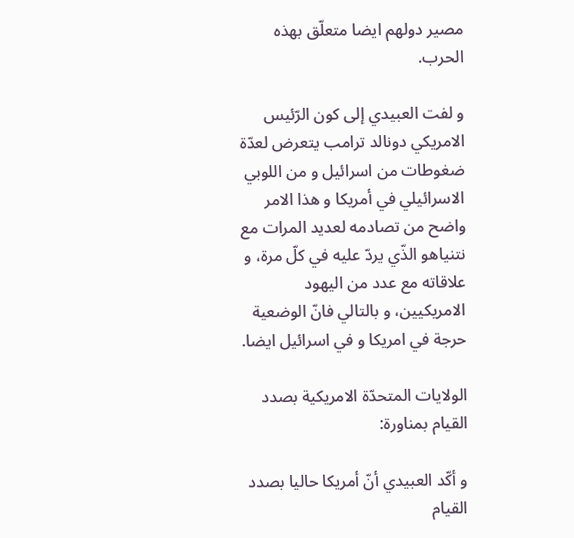مصير دولهم ايضا متعلّق بهذه الحرب.

و لفت العبيدي إلى كون الرّئيس الامريكي دونالد ترامب يتعرض لعدّة ضغوطات من اسرائيل و من اللوبي الاسرائيلي في أمريكا و هذا الامر واضح من تصادمه لعديد المرات مع نتنياهو الذّي يردّ عليه في كلّ مرة، و علاقاته مع عدد من اليهود الامريكيين، و بالتالي فانّ الوضعية حرجة في امريكا و في اسرائيل ايضا.

الولايات المتحدّة الامريكية بصدد القيام بمناورة:

و أكّد العبيدي أنّ أمريكا حاليا بصدد القيام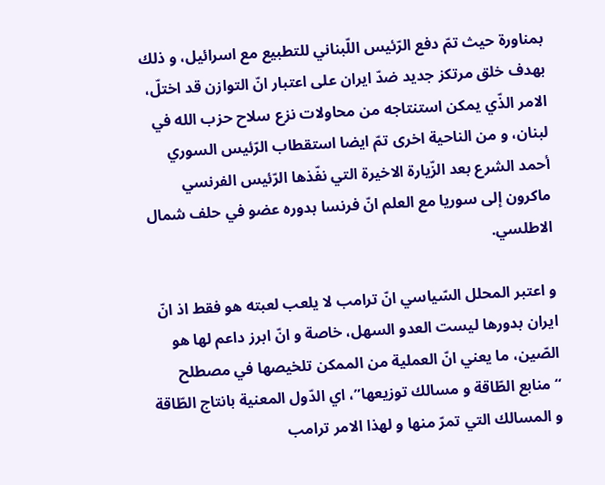بمناورة حيث تمّ دفع الرّئيس اللّبناني للتطبيع مع اسرائيل، و ذلك بهدف خلق مرتكز جديد ضدّ ايران على اعتبار انّ التوازن قد اختلّ، الامر الذّي يمكن استنتاجه من محاولات نزع سلاح حزب الله في لبنان، و من الناحية اخرى تمّ ايضا استقطاب الرّئيس السوري أحمد الشرع بعد الزّيارة الاخيرة التي نفّذها الرّئيس الفرنسي ماكرون إلى سوريا مع العلم انّ فرنسا بدوره عضو في حلف شمال الاطلسي.

و اعتبر المحلل السّياسي انّ ترامب لا يلعب لعبته هو فقط اذ انّ ايران بدورها ليست العدو السهل، خاصة و انّ ابرز داعم لها هو الصّين، ما يعني انّ العملية من الممكن تلخيصها في مصطلح “منابع الطّاقة و مسالك توزيعها”، اي الدّول المعنية بانتاج الطّاقة و المسالك التي تمرّ منها و لهذا الامر ترامب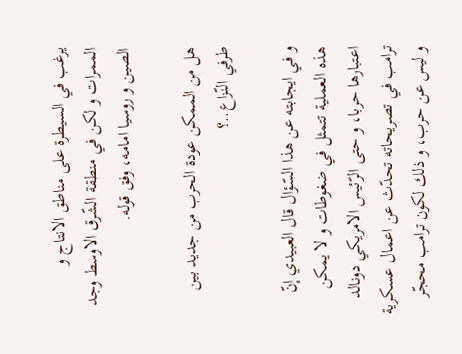يرغب في السيطرة على مناطق الانتاج و الممرات و لكن في منطقة الشّرق الاوسط وجد الصين و روسيا امامه، وفق قوله.

هل من الممكن عودة الحرب من جديد بين طرفي النّزاع..؟

و في ايجابته عن هذا السّؤال قال العبيدي إنّ هذه العملية تتمثل في ضغوطات و لا يمكن اعتبارها حربا، و حتى الرّئيس الامريكي دونالد ترامب في تصريحاته تحدّث عن اعمال عسكرية و ليس عن حرب، و ذلك لكون ترامب محجّر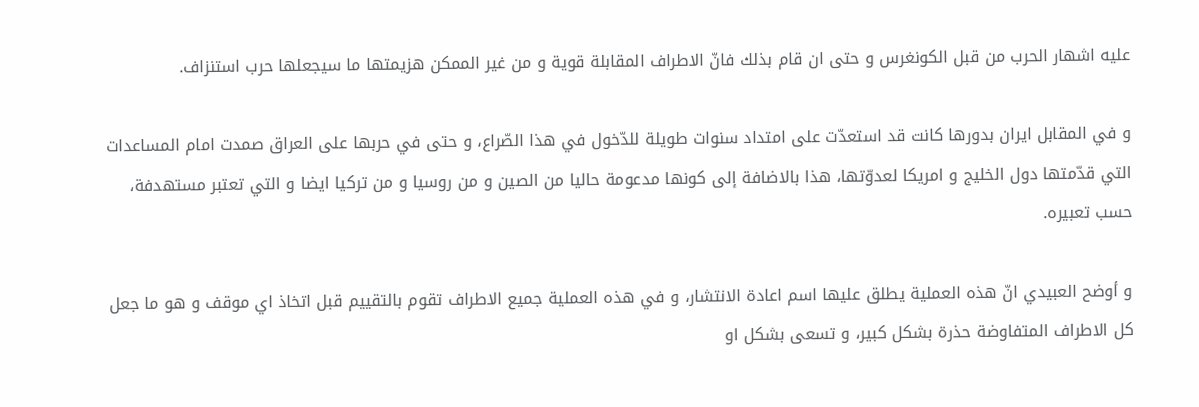عليه اشهار الحرب من قبل الكونغرس و حتى ان قام بذلك فانّ الاطراف المقابلة قوية و من غير الممكن هزيمتها ما سيجعلها حرب استنزاف.

و في المقابل ايران بدورها كانت قد استعدّت على امتداد سنوات طويلة للدّخول في هذا الصّراع، و حتى في حربها على العراق صمدت امام المساعدات التي قدّمتها دول الخليج و امريكا لعدوّتها، هذا بالاضافة إلى كونها مدعومة حاليا من الصين و من روسيا و من تركيا ايضا و التي تعتبر مستهدفة، حسب تعبيره.

و أوضح العبيدي انّ هذه العملية يطلق عليها اسم اعادة الانتشار، و في هذه العملية جميع الاطراف تقوم بالتقييم قبل اتخاذ اي موقف و هو ما جعل كل الاطراف المتفاوضة حذرة بشكل كبير، و تسعى بشكل او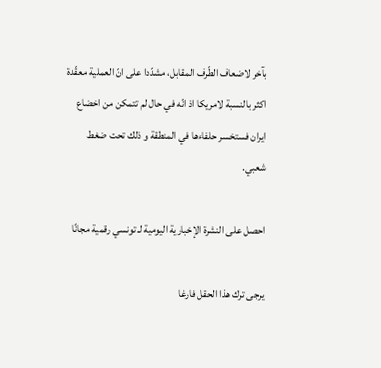بآخر لاضعاف الطّرف المقابل، مشدّدا على انّ العملية معقّدة اكثر بالنسبة لامريكا اذ انّه في حال لم تتمكن من اخضاع ايران فستخسر حلفاءها في المنطقة و ذلك تحت ضغط شعبي.

احصل على النشرة الإخبارية اليومية لـ تونسي رقمية مجانًا

يرجى ترك هذا الحقل فارغا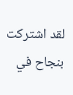لقد اشتركت بنجاح في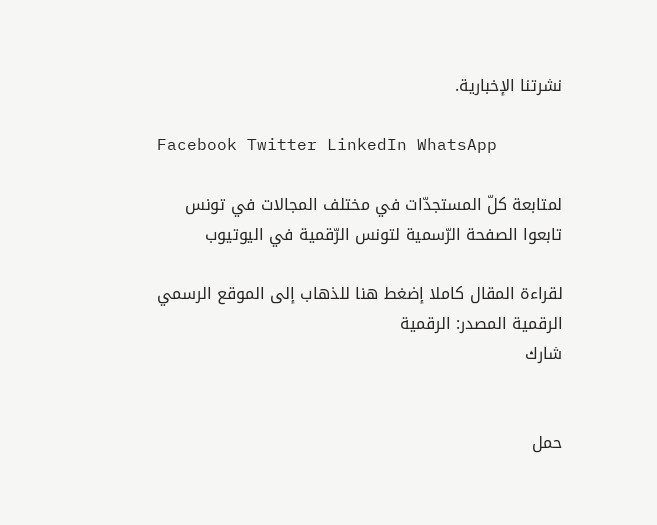نشرتنا الإخبارية.

Facebook Twitter LinkedIn WhatsApp

لمتابعة كلّ المستجدّات في مختلف المجالات في تونس
تابعوا الصفحة الرّسمية لتونس الرّقمية في اليوتيوب

لقراءة المقال كاملا إضغط هنا للذهاب إلى الموقع الرسمي
الرقمية المصدر: الرقمية
شارك


حمل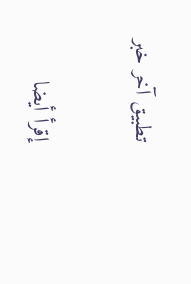تطبيق آخر خبر

إقرأ أيضا